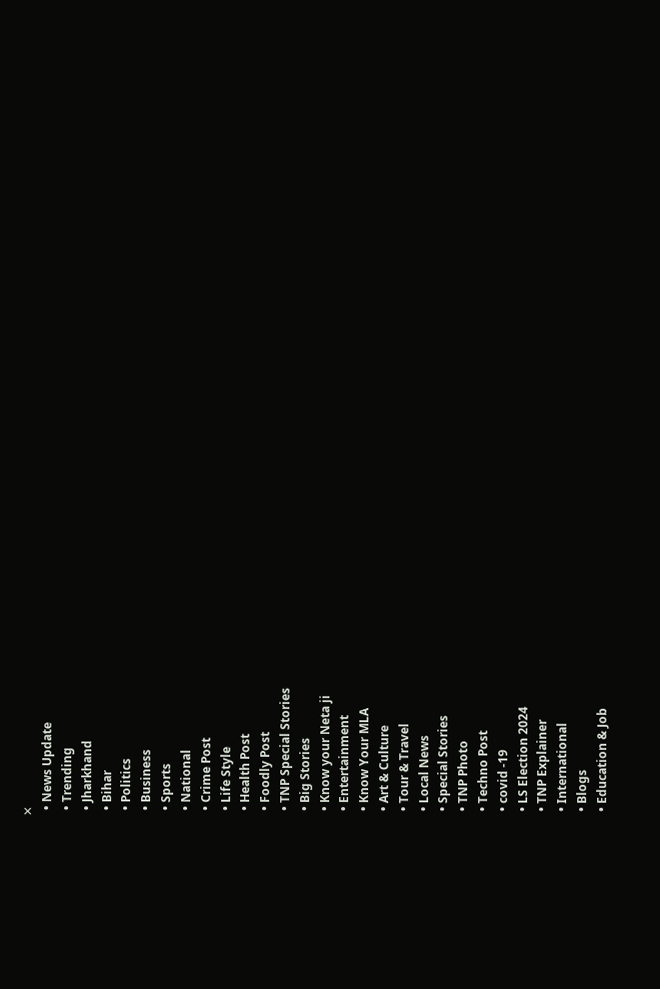✕
  • News Update
  • Trending
  • Jharkhand
  • Bihar
  • Politics
  • Business
  • Sports
  • National
  • Crime Post
  • Life Style
  • Health Post
  • Foodly Post
  • TNP Special Stories
  • Big Stories
  • Know your Neta ji
  • Entertainment
  • Know Your MLA
  • Art & Culture
  • Tour & Travel
  • Local News
  • Special Stories
  • TNP Photo
  • Techno Post
  • covid -19
  • LS Election 2024
  • TNP Explainer
  • International
  • Blogs
  • Education & Job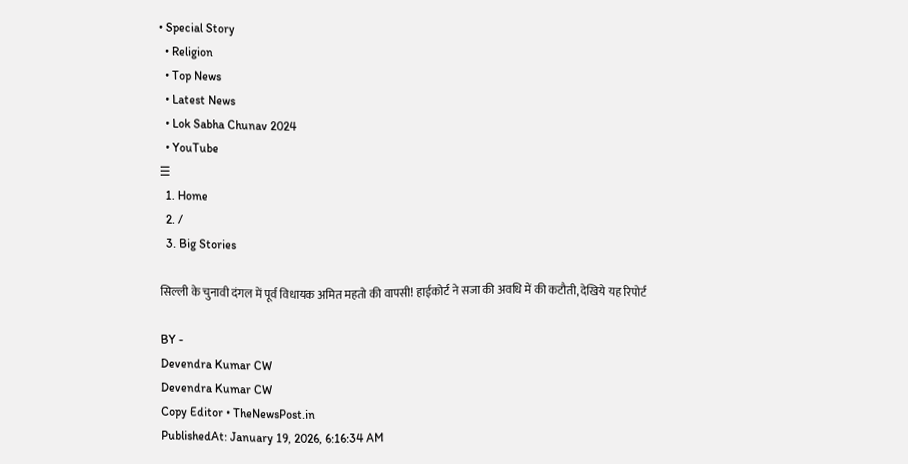• Special Story
  • Religion
  • Top News
  • Latest News
  • Lok Sabha Chunav 2024
  • YouTube
☰
  1. Home
  2. /
  3. Big Stories

सिल्ली के चुनावी दंगल में पूर्व विधायक अमित महतो की वापसी! हाईकोर्ट ने सजा की अवधि में की कटौती, देखिये यह रिपोर्ट

BY -
Devendra Kumar CW
Devendra Kumar CW
Copy Editor • TheNewsPost.in
PublishedAt: January 19, 2026, 6:16:34 AM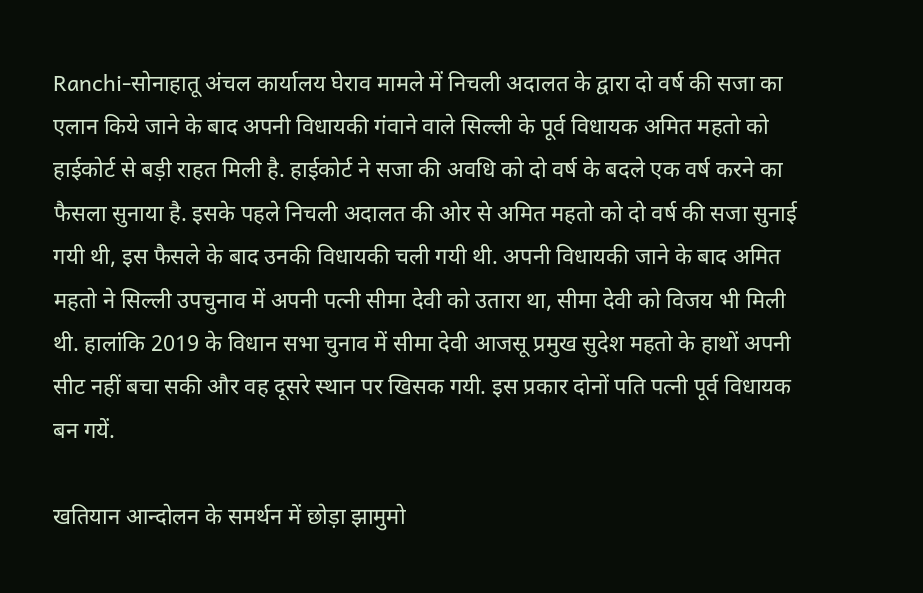Ranchi-सोनाहातू अंचल कार्यालय घेराव मामले में निचली अदालत के द्वारा दो वर्ष की सजा का एलान किये जाने के बाद अपनी विधायकी गंवाने वाले सिल्ली के पूर्व विधायक अमित महतो को हाईकोर्ट से बड़ी राहत मिली है. हाईकोर्ट ने सजा की अवधि को दो वर्ष के बदले एक वर्ष करने का फैसला सुनाया है. इसके पहले निचली अदालत की ओर से अमित महतो को दो वर्ष की सजा सुनाई गयी थी, इस फैसले के बाद उनकी विधायकी चली गयी थी. अपनी विधायकी जाने के बाद अमित महतो ने सिल्ली उपचुनाव में अपनी पत्नी सीमा देवी को उतारा था, सीमा देवी को विजय भी मिली थी. हालांकि 2019 के विधान सभा चुनाव में सीमा देवी आजसू प्रमुख सुदेश महतो के हाथों अपनी सीट नहीं बचा सकी और वह दूसरे स्थान पर खिसक गयी. इस प्रकार दोनों पति पत्नी पूर्व विधायक बन गयें.

खतियान आन्दोलन के समर्थन में छोड़ा झामुमो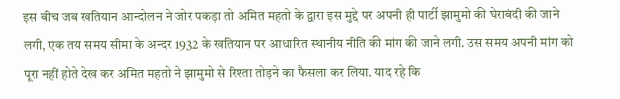इस बीच जब खतियान आन्दोलन ने जोर पकड़ा तो अमित महतो के द्वारा इस मुद्दे पर अपनी ही पार्टी झामुमो की घेराबंदी की जाने लगी, एक तय समय सीमा के अन्दर 1932 के खतियान पर आधारित स्थानीय नीति की मांग की जाने लगी. उस समय अपनी मांग को पूरा नहीं होते देख कर अमित महतो ने झामुमो से रिश्ता तोड़ने का फैसला कर लिया. याद रहे कि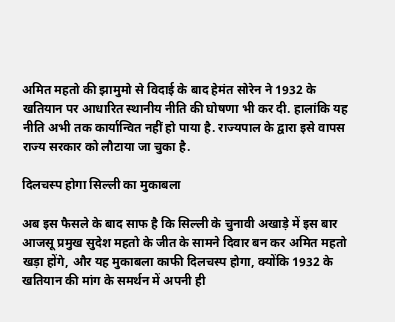अमित महतो की झामुमो से विदाई के बाद हेमंत सोरेन ने 1932 के खतियान पर आधारित स्थानीय नीति की घोषणा भी कर दी. हालांकि यह नीति अभी तक कार्यान्वित नहीं हो पाया है. राज्यपाल के द्वारा इसे वापस राज्य सरकार को लौटाया जा चुका है.

दिलचस्प होगा सिल्ली का मुकाबला

अब इस फैसले के बाद साफ है कि सिल्ली के चुनावी अखाड़े में इस बार आजसू प्रमुख सुदेश महतो के जीत के सामने दिवार बन कर अमित महतो खड़ा होंगे, और यह मुकाबला काफी दिलचस्प होगा, क्योंकि 1932 के खतियान की मांग के समर्थन में अपनी ही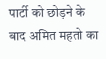पार्टी को छोड़ने के बाद अमित महतो का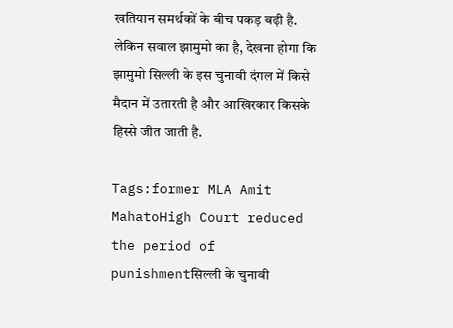खतियान समर्थकों के बीच पकड़ बढ़ी है. लेकिन सवाल झामुमो का है, देखना होगा कि झामुमो सिल्ली के इस चुनावी दंगल में किसे मैदान में उतारती है और आखिरकार किसके हिस्से जीत जाती है.

Tags:former MLA Amit MahatoHigh Court reduced the period of punishmentसिल्ली के चुनावी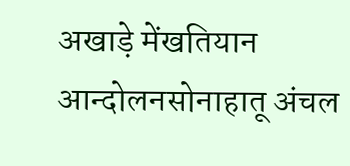अखाड़े मेंखतियान आन्दोलनसोनाहातू अंचल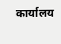कार्यालय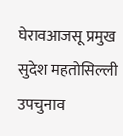घेरावआजसू प्रमुख सुदेश महतोसिल्ली उपचुनाव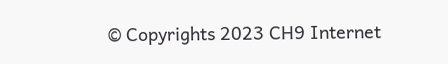© Copyrights 2023 CH9 Internet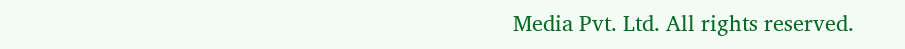Media Pvt. Ltd. All rights reserved.